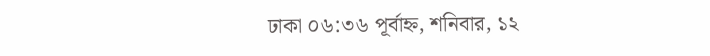ঢাকা ০৬:৩৬ পূর্বাহ্ন, শনিবার, ১২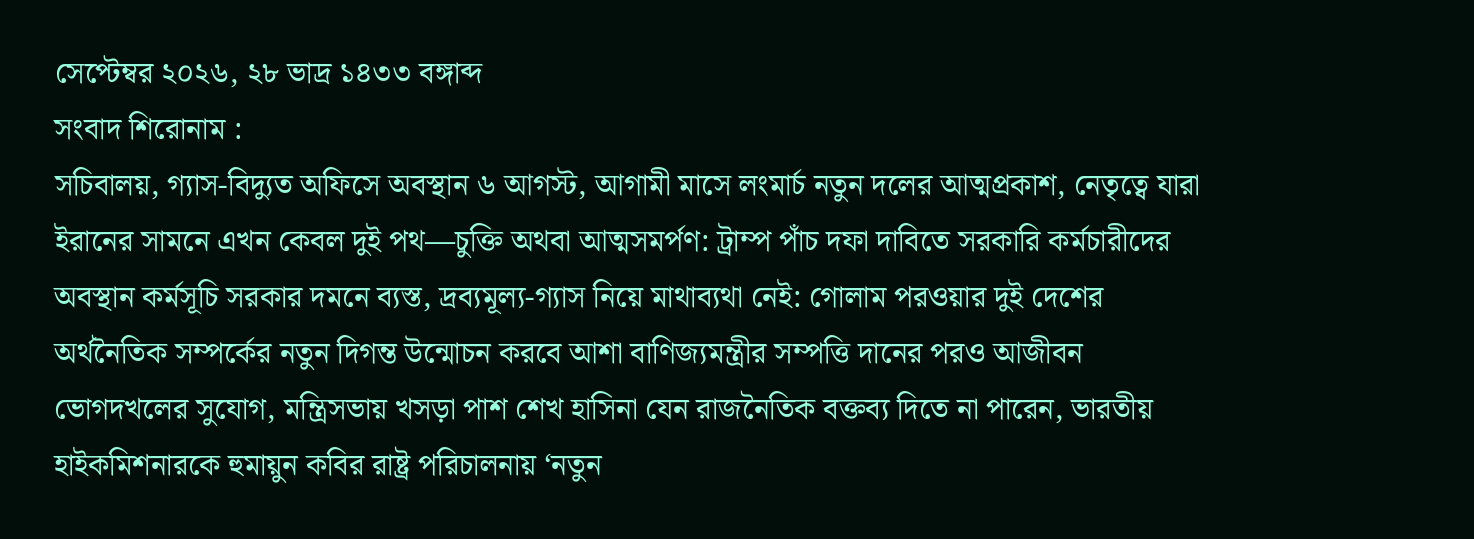সেপ্টেম্বর ২০২৬, ২৮ ভাদ্র ১৪৩৩ বঙ্গাব্দ
সংবাদ শিরোনাম :
সচিবালয়, গ্যাস-বিদ্যুত অফিসে অবস্থান ৬ আগস্ট, আগামী মাসে লংমার্চ নতুন দলের আত্মপ্রকাশ, নেতৃত্বে যারা ইরানের সামনে এখন কেবল দুই পথ—চুক্তি অথবা আত্মসমর্পণ: ট্রাম্প পাঁচ দফা দাবিতে সরকারি কর্মচারীদের অবস্থান কর্মসূচি সরকার দমনে ব্যস্ত, দ্রব্যমূল্য-গ্যাস নিয়ে মাথাব্যথা নেই: গোলাম পরওয়ার দুই দেশের অর্থনৈতিক সম্পর্কের নতুন দিগন্ত উন্মোচন করবে আশা বাণিজ্যমন্ত্রীর সম্পত্তি দানের পরও আজীবন ভোগদখলের সুযোগ, মন্ত্রিসভায় খসড়া পাশ শেখ হাসিনা যেন রাজনৈতিক বক্তব্য দিতে না পারেন, ভারতীয় হাইকমিশনারকে হুমায়ুন কবির রাষ্ট্র পরিচালনায় ‘নতুন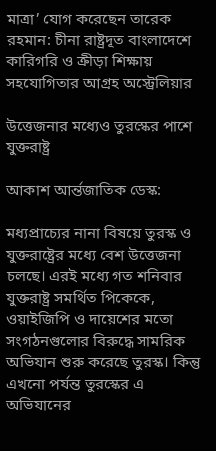মাত্রা’ যোগ করেছেন তারেক রহমান: চীনা রাষ্ট্রদূত বাংলাদেশে কারিগরি ও ক্রীড়া শিক্ষায় সহযোগিতার আগ্রহ অস্ট্রেলিয়ার

উত্তেজনার মধ্যেও তুরস্কের পাশে যুক্তরাষ্ট্র

আকাশ আর্ন্তজাতিক ডেস্ক:

মধ্যপ্রাচ্যের নানা বিষয়ে তুরস্ক ও যুক্তরাষ্ট্রের মধ্যে বেশ উত্তেজনা চলছে। এরই মধ্যে গত শনিবার যুক্তরাষ্ট্র সমর্থিত পিকেকে, ওয়াইজিপি ও দায়েশের মতো সংগঠনগুলোর বিরুদ্ধে সামরিক অভিযান শুরু করেছে তুরস্ক। কিন্তু এখনো পর্যন্ত তুরস্কের এ অভিযানের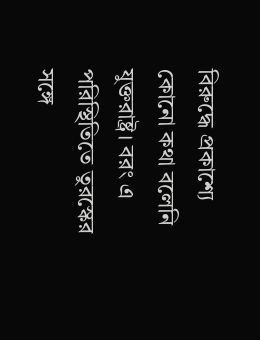বিরুদ্ধে প্রকাশ্যে কোনো কথা বলেনি যুক্তরাষ্ট্র। বরং এ পরিস্থিতিতে তুরস্কের সঙ্গে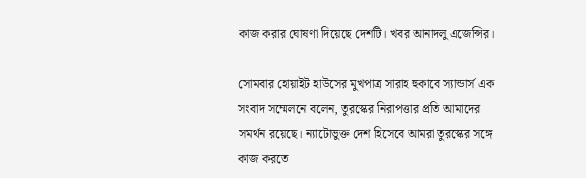কাজ করার ঘোষণা দিয়েছে দেশটি। খবর আনাদলু এজেন্সির।

সোমবার হোয়াইট হাউসের মুখপাত্র সারাহ হুকাবে স্যান্ডার্স এক সংবাদ সম্মেলনে বলেন, তুরস্কের নিরাপত্তার প্রতি আমাদের সমর্থন রয়েছে। ন্যাটোভুক্ত দেশ হিসেবে আমরা তুরস্কের সঙ্গে কাজ করতে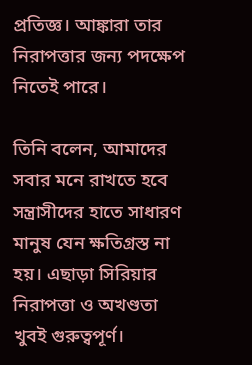প্রতিজ্ঞ। আঙ্কারা তার নিরাপত্তার জন্য পদক্ষেপ নিতেই পারে।

তিনি বলেন, আমাদের সবার মনে রাখতে হবে সন্ত্রাসীদের হাতে সাধারণ মানুষ যেন ক্ষতিগ্রস্ত না হয়। এছাড়া সিরিয়ার নিরাপত্তা ও অখণ্ডতা খুবই গুরুত্বপূর্ণ।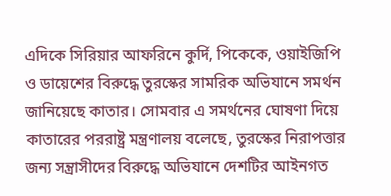এদিকে সিরিয়ার আফরিনে কুর্দি, পিকেকে, ওয়াইজিপি ও ডায়েশের বিরুদ্ধে তুরস্কের সামরিক অভিযানে সমর্থন জানিয়েছে কাতার। সোমবার এ সমর্থনের ঘোষণা দিয়ে কাতারের পররাষ্ট্র মন্ত্রণালয় বলেছে, তুরস্কের নিরাপত্তার জন্য সন্ত্রাসীদের বিরুদ্ধে অভিযানে দেশটির আইনগত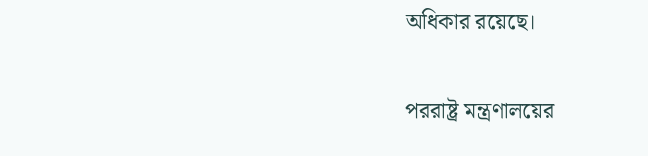অধিকার রয়েছে।

পররাষ্ট্র মন্ত্রণালয়ের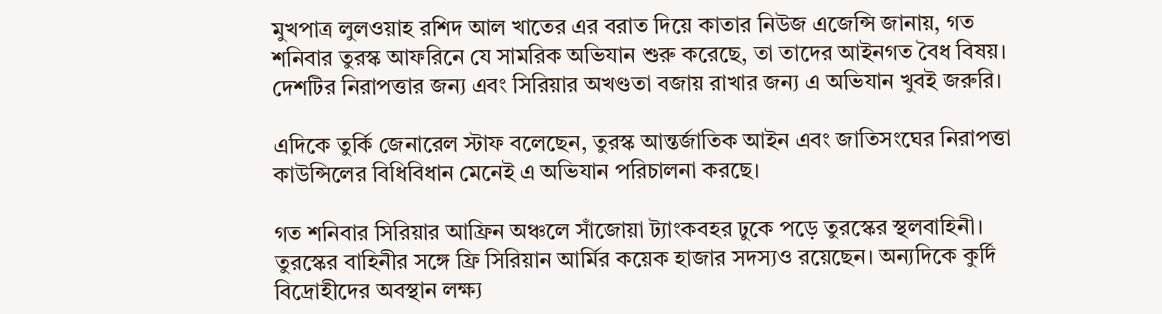মুখপাত্র লুলওয়াহ রশিদ আল খাতের এর বরাত দিয়ে কাতার নিউজ এজেন্সি জানায়, গত শনিবার তুরস্ক আফরিনে যে সামরিক অভিযান শুরু করেছে, তা তাদের আইনগত বৈধ বিষয়। দেশটির নিরাপত্তার জন্য এবং সিরিয়ার অখণ্ডতা বজায় রাখার জন্য এ অভিযান খুবই জরুরি।

এদিকে তুর্কি জেনারেল স্টাফ বলেছেন, তুরস্ক আন্তর্জাতিক আইন এবং জাতিসংঘের নিরাপত্তা কাউন্সিলের বিধিবিধান মেনেই এ অভিযান পরিচালনা করছে।

গত শনিবার সিরিয়ার আফ্রিন অঞ্চলে সাঁজোয়া ট্যাংকবহর ঢুকে পড়ে তুরস্কের স্থলবাহিনী। তুরস্কের বাহিনীর সঙ্গে ফ্রি সিরিয়ান আর্মির কয়েক হাজার সদস্যও রয়েছেন। অন্যদিকে কুর্দি বিদ্রোহীদের অবস্থান লক্ষ্য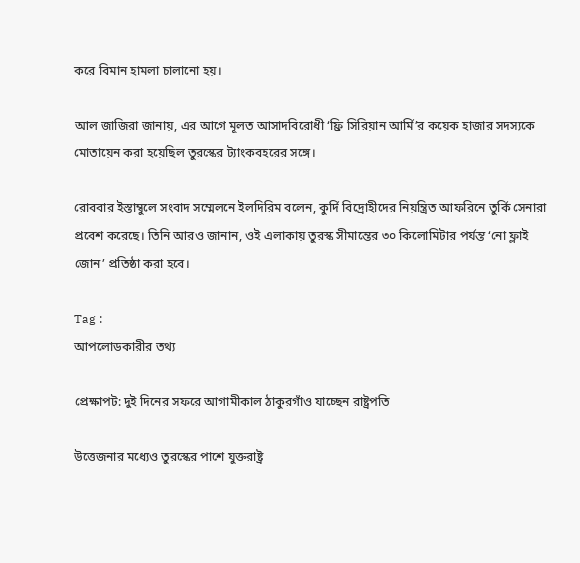করে বিমান হামলা চালানো হয়।

আল জাজিরা জানায়, এর আগে মূলত আসাদবিরোধী ‘ফ্রি সিরিয়ান আর্মি’র কয়েক হাজার সদস্যকে মোতায়েন করা হয়েছিল তুরস্কের ট্যাংকবহরের সঙ্গে।

রোববার ইস্তাম্বুলে সংবাদ সম্মেলনে ইলদিরিম বলেন, কুর্দি বিদ্রোহীদের নিয়ন্ত্রিত আফরিনে তুর্কি সেনারা প্রবেশ করেছে। তিনি আরও জানান, ওই এলাকায় তুরস্ক সীমান্তের ৩০ কিলোমিটার পর্যন্ত ‘নো ফ্লাই জোন’ প্রতিষ্ঠা করা হবে।

Tag :
আপলোডকারীর তথ্য

প্রেক্ষাপট: দুই দিনের সফরে আগামীকাল ঠাকুরগাঁও যাচ্ছেন রাষ্ট্রপতি

উত্তেজনার মধ্যেও তুরস্কের পাশে যুক্তরাষ্ট্র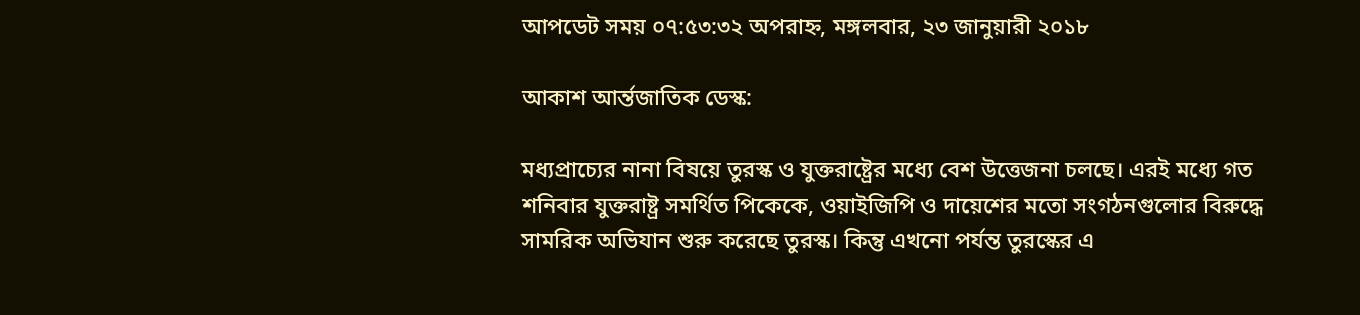আপডেট সময় ০৭:৫৩:৩২ অপরাহ্ন, মঙ্গলবার, ২৩ জানুয়ারী ২০১৮

আকাশ আর্ন্তজাতিক ডেস্ক:

মধ্যপ্রাচ্যের নানা বিষয়ে তুরস্ক ও যুক্তরাষ্ট্রের মধ্যে বেশ উত্তেজনা চলছে। এরই মধ্যে গত শনিবার যুক্তরাষ্ট্র সমর্থিত পিকেকে, ওয়াইজিপি ও দায়েশের মতো সংগঠনগুলোর বিরুদ্ধে সামরিক অভিযান শুরু করেছে তুরস্ক। কিন্তু এখনো পর্যন্ত তুরস্কের এ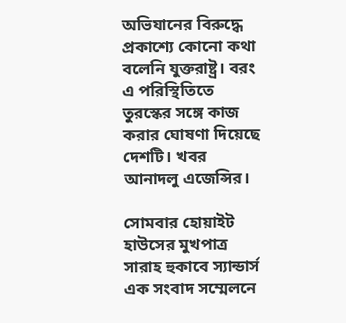অভিযানের বিরুদ্ধে প্রকাশ্যে কোনো কথা বলেনি যুক্তরাষ্ট্র। বরং এ পরিস্থিতিতে তুরস্কের সঙ্গে কাজ করার ঘোষণা দিয়েছে দেশটি। খবর আনাদলু এজেন্সির।

সোমবার হোয়াইট হাউসের মুখপাত্র সারাহ হুকাবে স্যান্ডার্স এক সংবাদ সম্মেলনে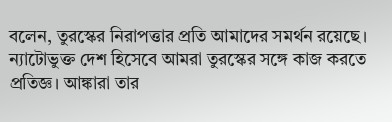বলেন, তুরস্কের নিরাপত্তার প্রতি আমাদের সমর্থন রয়েছে। ন্যাটোভুক্ত দেশ হিসেবে আমরা তুরস্কের সঙ্গে কাজ করতে প্রতিজ্ঞ। আঙ্কারা তার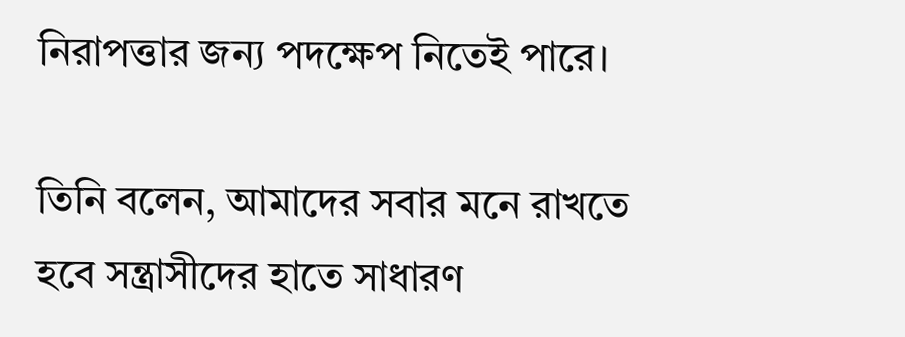নিরাপত্তার জন্য পদক্ষেপ নিতেই পারে।

তিনি বলেন, আমাদের সবার মনে রাখতে হবে সন্ত্রাসীদের হাতে সাধারণ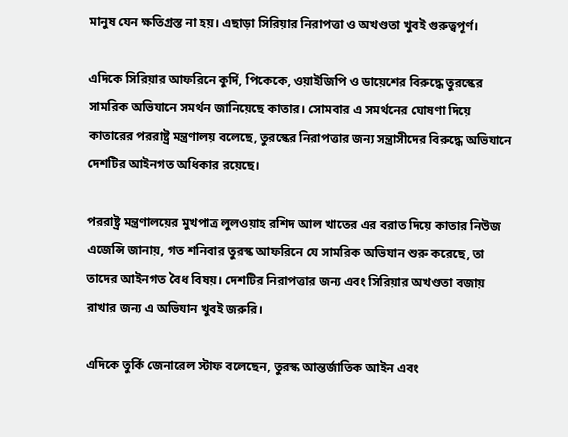মানুষ যেন ক্ষতিগ্রস্ত না হয়। এছাড়া সিরিয়ার নিরাপত্তা ও অখণ্ডতা খুবই গুরুত্বপূর্ণ।

এদিকে সিরিয়ার আফরিনে কুর্দি, পিকেকে, ওয়াইজিপি ও ডায়েশের বিরুদ্ধে তুরস্কের সামরিক অভিযানে সমর্থন জানিয়েছে কাতার। সোমবার এ সমর্থনের ঘোষণা দিয়ে কাতারের পররাষ্ট্র মন্ত্রণালয় বলেছে, তুরস্কের নিরাপত্তার জন্য সন্ত্রাসীদের বিরুদ্ধে অভিযানে দেশটির আইনগত অধিকার রয়েছে।

পররাষ্ট্র মন্ত্রণালয়ের মুখপাত্র লুলওয়াহ রশিদ আল খাতের এর বরাত দিয়ে কাতার নিউজ এজেন্সি জানায়, গত শনিবার তুরস্ক আফরিনে যে সামরিক অভিযান শুরু করেছে, তা তাদের আইনগত বৈধ বিষয়। দেশটির নিরাপত্তার জন্য এবং সিরিয়ার অখণ্ডতা বজায় রাখার জন্য এ অভিযান খুবই জরুরি।

এদিকে তুর্কি জেনারেল স্টাফ বলেছেন, তুরস্ক আন্তর্জাতিক আইন এবং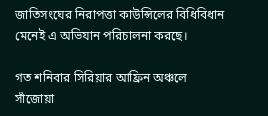জাতিসংঘের নিরাপত্তা কাউন্সিলের বিধিবিধান মেনেই এ অভিযান পরিচালনা করছে।

গত শনিবার সিরিয়ার আফ্রিন অঞ্চলে সাঁজোয়া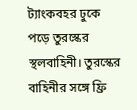ট্যাংকবহর ঢুকে পড়ে তুরস্কের স্থলবাহিনী। তুরস্কের বাহিনীর সঙ্গে ফ্রি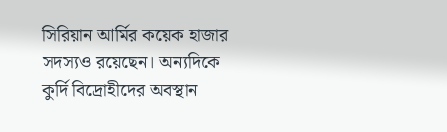সিরিয়ান আর্মির কয়েক হাজার সদস্যও রয়েছেন। অন্যদিকে কুর্দি বিদ্রোহীদের অবস্থান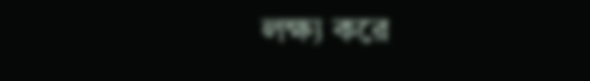লক্ষ্য করে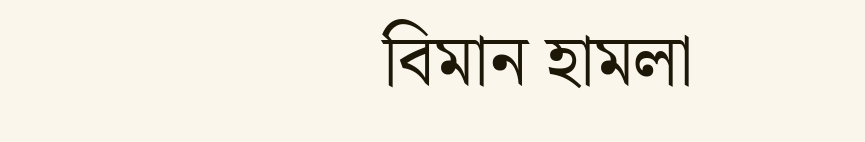বিমান হামলা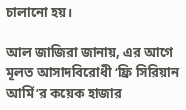চালানো হয়।

আল জাজিরা জানায়, এর আগে মূলত আসাদবিরোধী ‘ফ্রি সিরিয়ান আর্মি’র কয়েক হাজার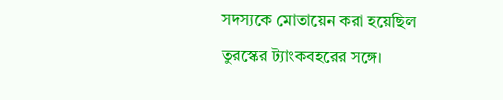সদস্যকে মোতায়েন করা হয়েছিল তুরস্কের ট্যাংকবহরের সঙ্গে।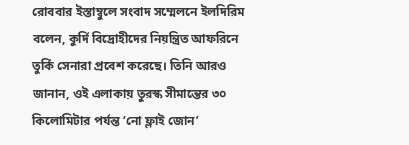রোববার ইস্তাম্বুলে সংবাদ সম্মেলনে ইলদিরিম বলেন, কুর্দি বিদ্রোহীদের নিয়ন্ত্রিত আফরিনে তুর্কি সেনারা প্রবেশ করেছে। তিনি আরও জানান, ওই এলাকায় তুরস্ক সীমান্তের ৩০ কিলোমিটার পর্যন্ত ‘নো ফ্লাই জোন’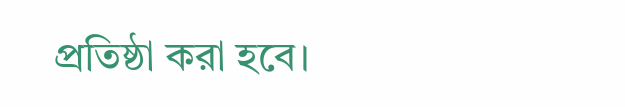প্রতিষ্ঠা করা হবে।